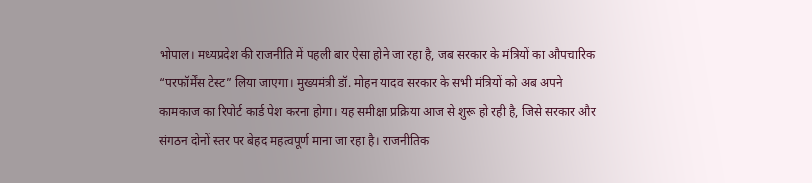भोपाल। मध्यप्रदेश की राजनीति में पहली बार ऐसा होने जा रहा है, जब सरकार के मंत्रियों का औपचारिक “परफॉर्मेंस टेस्ट” लिया जाएगा। मुख्यमंत्री डॉ. मोहन यादव सरकार के सभी मंत्रियों को अब अपने कामकाज का रिपोर्ट कार्ड पेश करना होगा। यह समीक्षा प्रक्रिया आज से शुरू हो रही है, जिसे सरकार और संगठन दोनों स्तर पर बेहद महत्वपूर्ण माना जा रहा है। राजनीतिक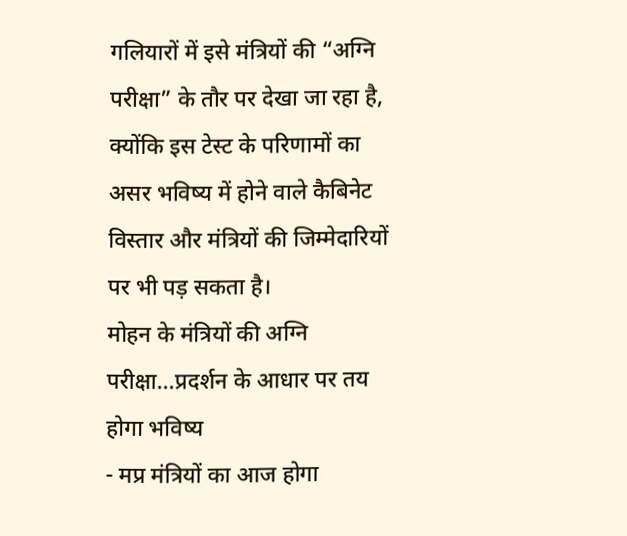गलियारों में इसे मंत्रियों की “अग्नि परीक्षा” के तौर पर देखा जा रहा है, क्योंकि इस टेस्ट के परिणामों का असर भविष्य में होने वाले कैबिनेट विस्तार और मंत्रियों की जिम्मेदारियों पर भी पड़ सकता है।
मोहन के मंत्रियों की अग्नि परीक्षा…प्रदर्शन के आधार पर तय होगा भविष्य
- मप्र मंत्रियों का आज होगा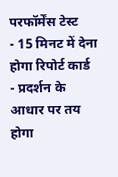परफॉर्मेंस टेस्ट
- 15 मिनट में देना होगा रिपोर्ट कार्ड
- प्रदर्शन के आधार पर तय होगा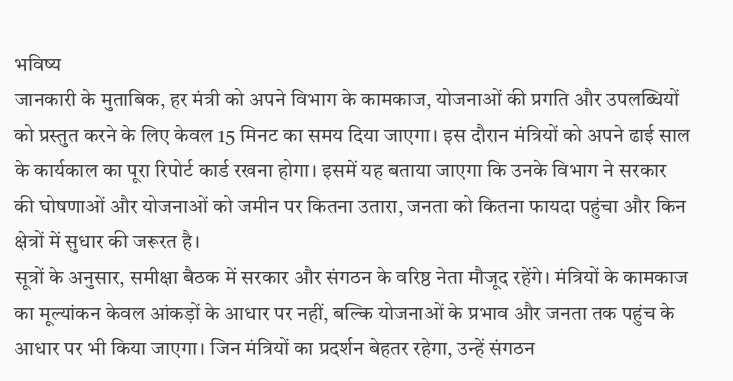भविष्य
जानकारी के मुताबिक, हर मंत्री को अपने विभाग के कामकाज, योजनाओं की प्रगति और उपलब्धियों को प्रस्तुत करने के लिए केवल 15 मिनट का समय दिया जाएगा। इस दौरान मंत्रियों को अपने ढाई साल के कार्यकाल का पूरा रिपोर्ट कार्ड रखना होगा। इसमें यह बताया जाएगा कि उनके विभाग ने सरकार की घोषणाओं और योजनाओं को जमीन पर कितना उतारा, जनता को कितना फायदा पहुंचा और किन क्षेत्रों में सुधार की जरूरत है।
सूत्रों के अनुसार, समीक्षा बैठक में सरकार और संगठन के वरिष्ठ नेता मौजूद रहेंगे। मंत्रियों के कामकाज का मूल्यांकन केवल आंकड़ों के आधार पर नहीं, बल्कि योजनाओं के प्रभाव और जनता तक पहुंच के आधार पर भी किया जाएगा। जिन मंत्रियों का प्रदर्शन बेहतर रहेगा, उन्हें संगठन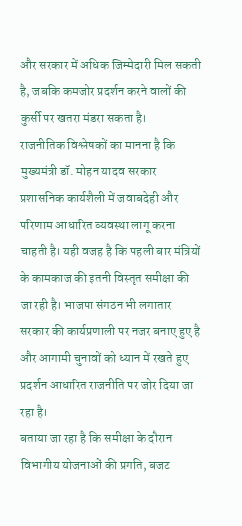और सरकार में अधिक जिम्मेदारी मिल सकती है, जबकि कमजोर प्रदर्शन करने वालों की कुर्सी पर खतरा मंडरा सकता है।
राजनीतिक विश्लेषकों का मानना है कि मुख्यमंत्री डॉ. मोहन यादव सरकार प्रशासनिक कार्यशैली में जवाबदेही और परिणाम आधारित व्यवस्था लागू करना चाहती है। यही वजह है कि पहली बार मंत्रियों के कामकाज की इतनी विस्तृत समीक्षा की जा रही है। भाजपा संगठन भी लगातार सरकार की कार्यप्रणाली पर नजर बनाए हुए है और आगामी चुनावों को ध्यान में रखते हुए प्रदर्शन आधारित राजनीति पर जोर दिया जा रहा है।
बताया जा रहा है कि समीक्षा के दौरान विभागीय योजनाओं की प्रगति, बजट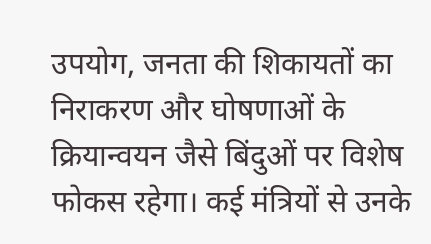उपयोग, जनता की शिकायतों का निराकरण और घोषणाओं के क्रियान्वयन जैसे बिंदुओं पर विशेष फोकस रहेगा। कई मंत्रियों से उनके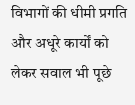विभागों की धीमी प्रगति और अधूरे कार्यों को लेकर सवाल भी पूछे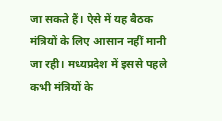जा सकते हैं। ऐसे में यह बैठक मंत्रियों के लिए आसान नहीं मानी जा रही। मध्यप्रदेश में इससे पहले कभी मंत्रियों के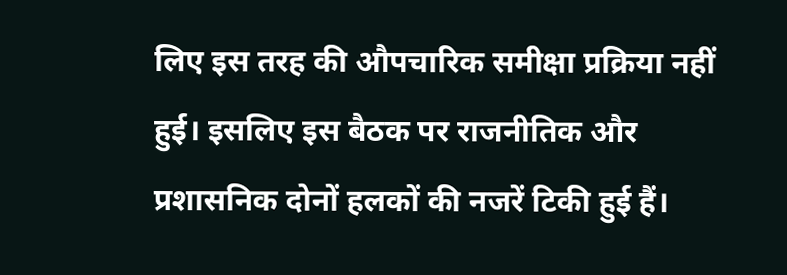लिए इस तरह की औपचारिक समीक्षा प्रक्रिया नहीं हुई। इसलिए इस बैठक पर राजनीतिक और प्रशासनिक दोनों हलकों की नजरें टिकी हुई हैं।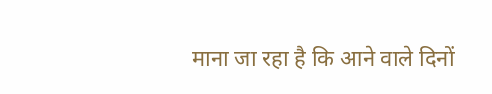माना जा रहा है कि आने वाले दिनों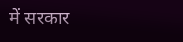में सरकार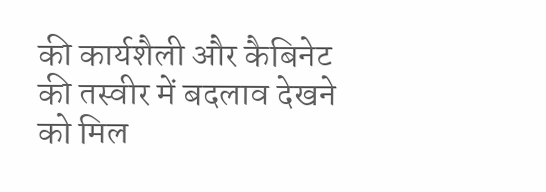की कार्यशैली और कैबिनेट की तस्वीर में बदलाव देखने को मिल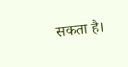सकता है।